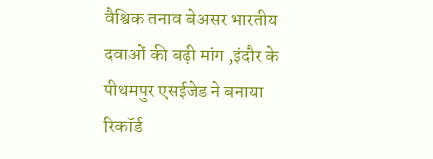वैश्विक तनाव बेअसर भारतीय दवाओं की बढ़ी मांग ,इंदौर के पीथमपुर एसईजेड ने बनाया रिकॉर्ड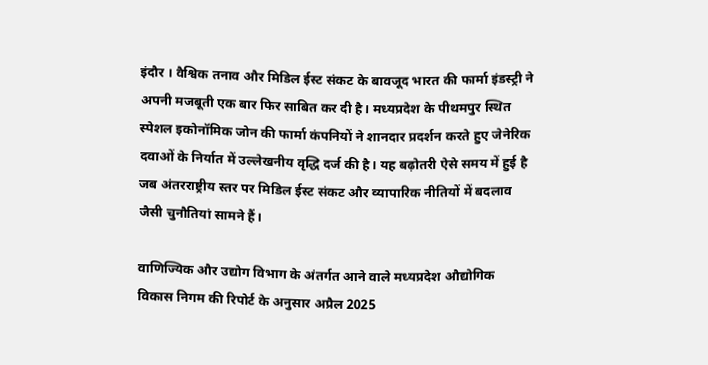इंदौर । वैश्विक तनाव और मिडिल ईस्ट संकट के बावजूद भारत की फार्मा इंडस्ट्री ने अपनी मजबूती एक बार फिर साबित कर दी है। मध्यप्रदेश के पीथमपुर स्थित स्पेशल इकोनॉमिक जोन की फार्मा कंपनियों ने शानदार प्रदर्शन करते हुए जेनेरिक दवाओं के निर्यात में उल्लेखनीय वृद्धि दर्ज की है। यह बढ़ोतरी ऐसे समय में हुई है जब अंतरराष्ट्रीय स्तर पर मिडिल ईस्ट संकट और व्यापारिक नीतियों में बदलाव जैसी चुनौतियां सामने हैं।

वाणिज्यिक और उद्योग विभाग के अंतर्गत आने वाले मध्यप्रदेश औद्योगिक विकास निगम की रिपोर्ट के अनुसार अप्रैल 2025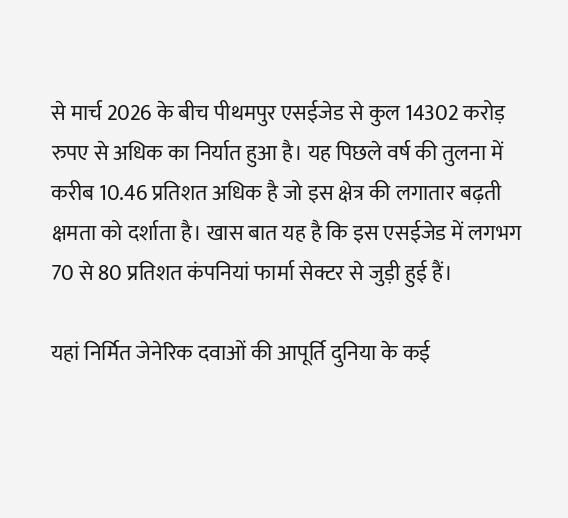से मार्च 2026 के बीच पीथमपुर एसईजेड से कुल 14302 करोड़ रुपए से अधिक का निर्यात हुआ है। यह पिछले वर्ष की तुलना में करीब 10.46 प्रतिशत अधिक है जो इस क्षेत्र की लगातार बढ़ती क्षमता को दर्शाता है। खास बात यह है कि इस एसईजेड में लगभग 70 से 80 प्रतिशत कंपनियां फार्मा सेक्टर से जुड़ी हुई हैं।

यहां निर्मित जेनेरिक दवाओं की आपूर्ति दुनिया के कई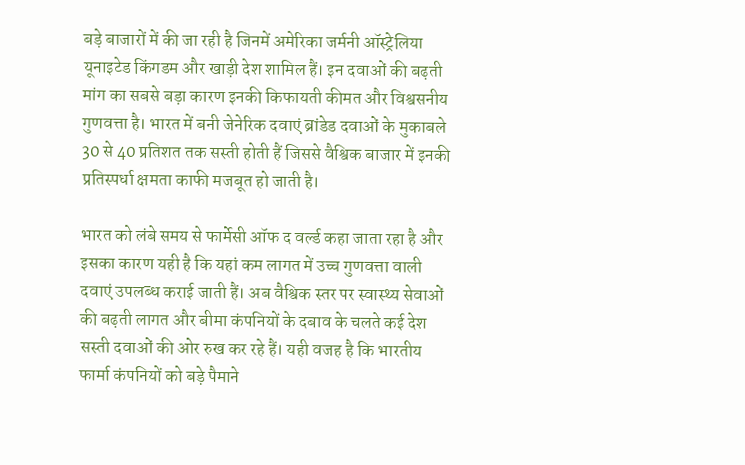बड़े बाजारों में की जा रही है जिनमें अमेरिका जर्मनी ऑस्ट्रेलिया यूनाइटेड किंगडम और खाड़ी देश शामिल हैं। इन दवाओं की बढ़ती मांग का सबसे बड़ा कारण इनकी किफायती कीमत और विश्वसनीय गुणवत्ता है। भारत में बनी जेनेरिक दवाएं ब्रांडेड दवाओं के मुकाबले 30 से 40 प्रतिशत तक सस्ती होती हैं जिससे वैश्विक बाजार में इनकी प्रतिस्पर्धा क्षमता काफी मजबूत हो जाती है।

भारत को लंबे समय से फार्मेसी ऑफ द वर्ल्ड कहा जाता रहा है और इसका कारण यही है कि यहां कम लागत में उच्च गुणवत्ता वाली दवाएं उपलब्ध कराई जाती हैं। अब वैश्विक स्तर पर स्वास्थ्य सेवाओं की बढ़ती लागत और बीमा कंपनियों के दबाव के चलते कई देश सस्ती दवाओं की ओर रुख कर रहे हैं। यही वजह है कि भारतीय फार्मा कंपनियों को बड़े पैमाने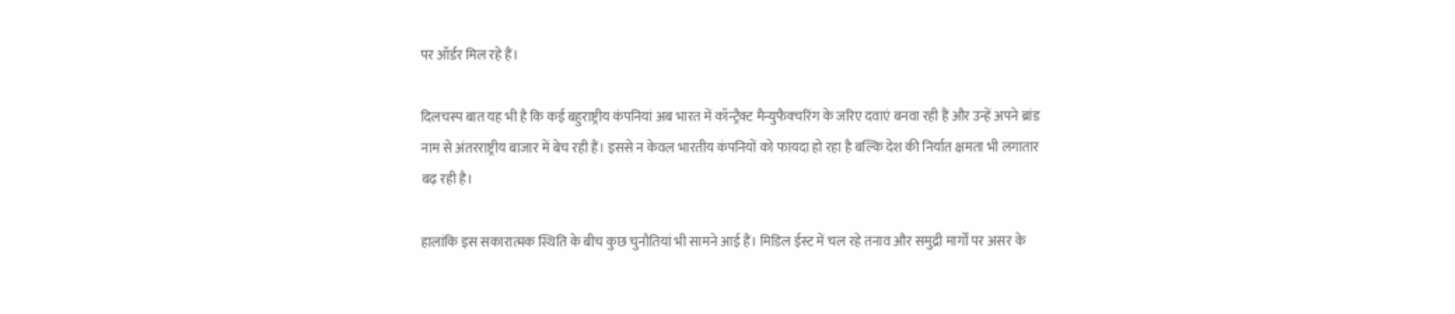पर ऑर्डर मिल रहे हैं।

दिलचस्प बात यह भी है कि कई बहुराष्ट्रीय कंपनियां अब भारत में कॉन्ट्रैक्ट मैन्युफैक्चरिंग के जरिए दवाएं बनवा रही हैं और उन्हें अपने ब्रांड नाम से अंतरराष्ट्रीय बाजार में बेच रही हैं। इससे न केवल भारतीय कंपनियों को फायदा हो रहा है बल्कि देश की निर्यात क्षमता भी लगातार बढ़ रही है।

हालांकि इस सकारात्मक स्थिति के बीच कुछ चुनौतियां भी सामने आई हैं। मिडिल ईस्ट में चल रहे तनाव और समुद्री मार्गों पर असर के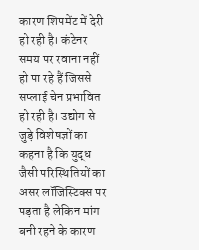कारण शिपमेंट में देरी हो रही है। कंटेनर समय पर रवाना नहीं हो पा रहे हैं जिससे सप्लाई चेन प्रभावित हो रही है। उद्योग से जुड़े विशेषज्ञों का कहना है कि युद्ध जैसी परिस्थितियों का असर लॉजिस्टिक्स पर पड़ता है लेकिन मांग बनी रहने के कारण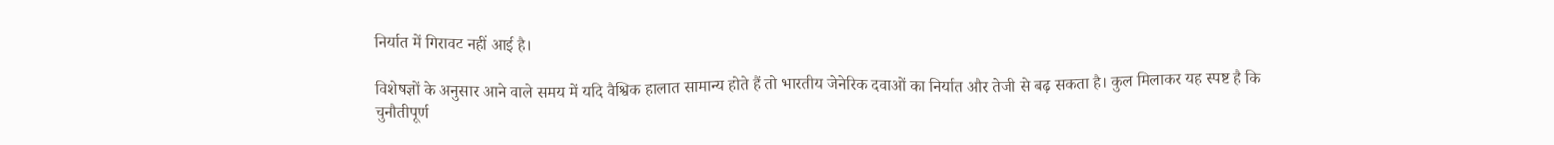निर्यात में गिरावट नहीं आई है।

विशेषज्ञों के अनुसार आने वाले समय में यदि वैश्विक हालात सामान्य होते हैं तो भारतीय जेनेरिक दवाओं का निर्यात और तेजी से बढ़ सकता है। कुल मिलाकर यह स्पष्ट है कि चुनौतीपूर्ण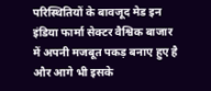परिस्थितियों के बावजूद मेड इन इंडिया फार्मा सेक्टर वैश्विक बाजार में अपनी मजबूत पकड़ बनाए हुए है और आगे भी इसके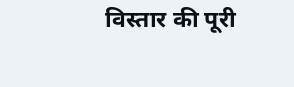विस्तार की पूरी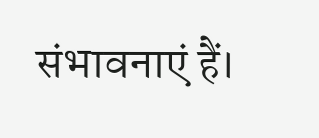संभावनाएं हैं।